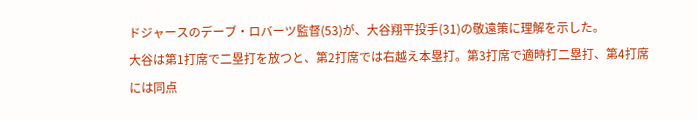ドジャースのデーブ・ロバーツ監督(53)が、大谷翔平投手(31)の敬遠策に理解を示した。
大谷は第1打席で二塁打を放つと、第2打席では右越え本塁打。第3打席で適時打二塁打、第4打席には同点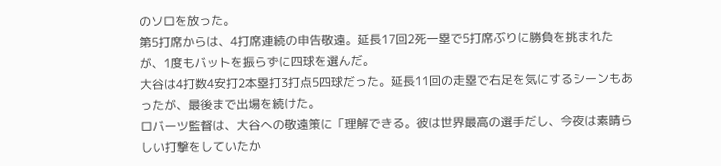のソロを放った。
第5打席からは、4打席連続の申告敬遠。延長17回2死一塁で5打席ぶりに勝負を挑まれたが、1度もバットを振らずに四球を選んだ。
大谷は4打数4安打2本塁打3打点5四球だった。延長11回の走塁で右足を気にするシーンもあったが、最後まで出場を続けた。
ロバーツ監督は、大谷への敬遠策に「理解できる。彼は世界最高の選手だし、今夜は素晴らしい打撃をしていたか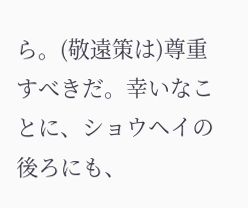ら。(敬遠策は)尊重すべきだ。幸いなことに、ショウヘイの後ろにも、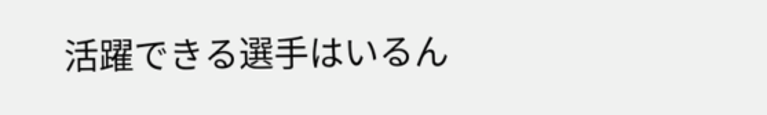活躍できる選手はいるん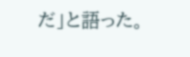だ」と語った。